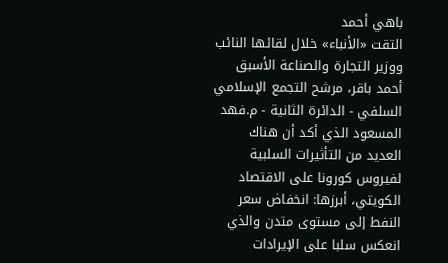باهي أحمد
التقت «الأنباء» خلال لقائها النائب ووزير التجارة والصناعة الأسبق أحمد باقر، مرشح التجمع الإسلامي السلفي - الدائرة الثانية - م.فهد المسعود الذي أكد أن هناك العديد من التأثيرات السلبية لفيروس كورونا على الاقتصاد الكويتي، أبرزها: انخفاض سعر النفط إلى مستوى متدن والذي انعكس سلبا على الإيرادات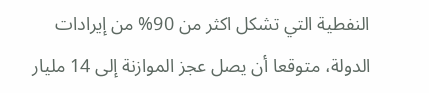النفطية التي تشكل اكثر من 90% من إيرادات الدولة، متوقعا أن يصل عجز الموازنة إلى 14 مليار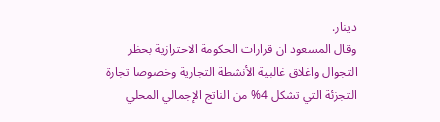دينار.
وقال المسعود ان قرارات الحكومة الاحترازية بحظر التجوال واغلاق غالبية الأنشطة التجارية وخصوصا تجارة التجزئة التي تشكل 4% من الناتج الإجمالي المحلي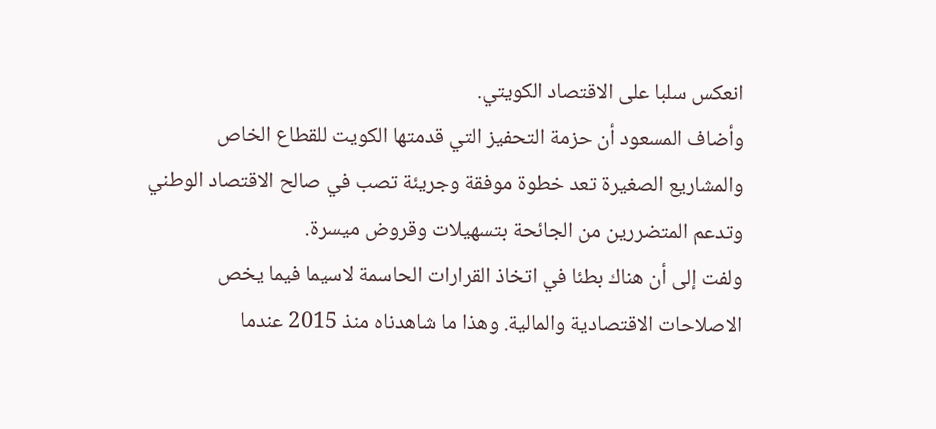انعكس سلبا على الاقتصاد الكويتي.
وأضاف المسعود أن حزمة التحفيز التي قدمتها الكويت للقطاع الخاص والمشاريع الصغيرة تعد خطوة موفقة وجريئة تصب في صالح الاقتصاد الوطني وتدعم المتضررين من الجائحة بتسهيلات وقروض ميسرة.
ولفت إلى أن هناك بطئا في اتخاذ القرارات الحاسمة لاسيما فيما يخص الاصلاحات الاقتصادية والمالية. وهذا ما شاهدناه منذ 2015 عندما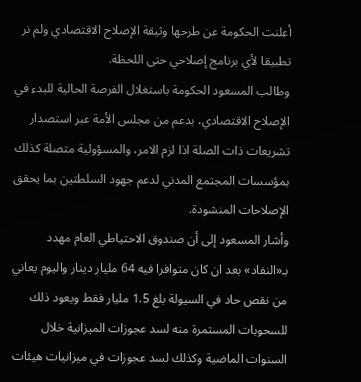أعلنت الحكومة عن طرحها وثيقة الإصلاح الاقتصادي ولم نر تطبيقا لأي برنامج إصلاحي حتى اللحظة.
وطالب المسعود الحكومة باستغلال الفرصة الحالية للبدء في الإصلاح الاقتصادي، بدعم من مجلس الأمة عبر استصدار تشريعات ذات الصلة اذا لزم الامر، والمسؤولية متصلة كذلك بمؤسسات المجتمع المدني لدعم جهود السلطتين بما يحقق الإصلاحات المنشودة.
وأشار المسعود إلى أن صندوق الاحتياطي العام مهدد بـ«النفاد» بعد ان كان متوافرا فيه 64 مليار دينار واليوم يعاني من نقص حاد في السيولة بلغ 1.5 مليار فقط ويعود ذلك للسحوبات المستمرة منه لسد عجوزات الميزانية خلال السنوات الماضية وكذلك لسد عجوزات في ميزانيات هيئات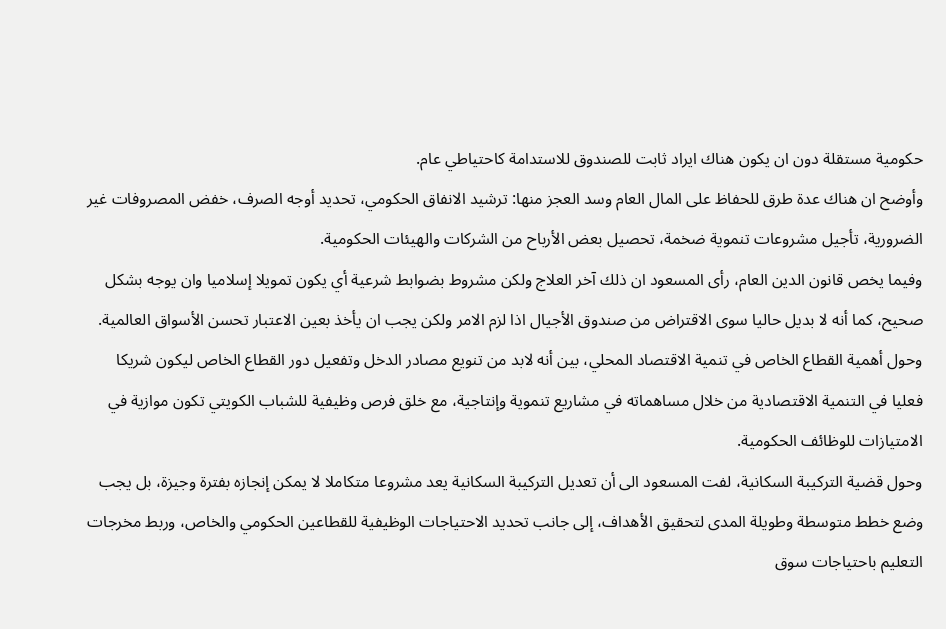حكومية مستقلة دون ان يكون هناك ايراد ثابت للصندوق للاستدامة كاحتياطي عام.
وأوضح ان هناك عدة طرق للحفاظ على المال العام وسد العجز منها: ترشيد الانفاق الحكومي، تحديد أوجه الصرف، خفض المصروفات غير الضرورية، تأجيل مشروعات تنموية ضخمة، تحصيل بعض الأرباح من الشركات والهيئات الحكومية.
وفيما يخص قانون الدين العام، رأى المسعود ان ذلك آخر العلاج ولكن مشروط بضوابط شرعية أي يكون تمويلا إسلاميا وان يوجه بشكل صحيح، كما أنه لا بديل حاليا سوى الاقتراض من صندوق الأجيال اذا لزم الامر ولكن يجب ان يأخذ بعين الاعتبار تحسن الأسواق العالمية.
وحول أهمية القطاع الخاص في تنمية الاقتصاد المحلي، بين أنه لابد من تنويع مصادر الدخل وتفعيل دور القطاع الخاص ليكون شريكا فعليا في التنمية الاقتصادية من خلال مساهماته في مشاريع تنموية وإنتاجية، مع خلق فرص وظيفية للشباب الكويتي تكون موازية في الامتيازات للوظائف الحكومية.
وحول قضية التركيبة السكانية، لفت المسعود الى أن تعديل التركيبة السكانية يعد مشروعا متكاملا لا يمكن إنجازه بفترة وجيزة، بل يجب وضع خطط متوسطة وطويلة المدى لتحقيق الأهداف، إلى جانب تحديد الاحتياجات الوظيفية للقطاعين الحكومي والخاص، وربط مخرجات التعليم باحتياجات سوق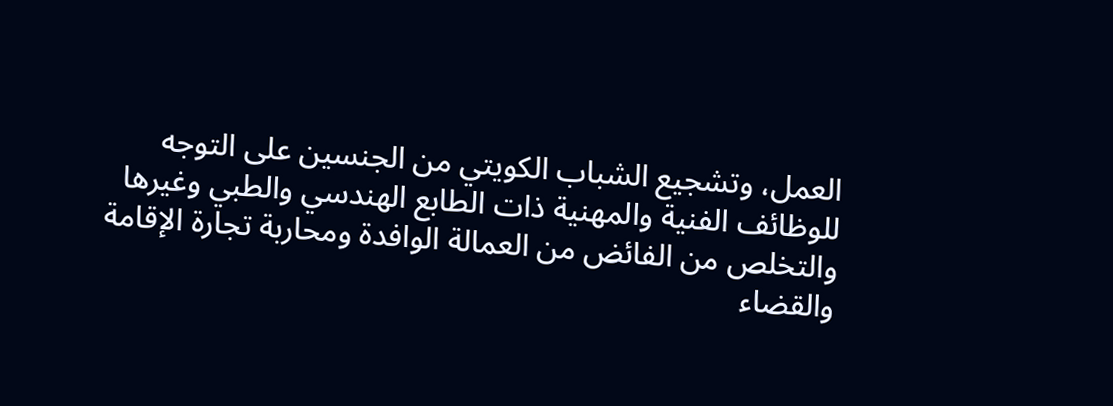العمل، وتشجيع الشباب الكويتي من الجنسين على التوجه للوظائف الفنية والمهنية ذات الطابع الهندسي والطبي وغيرها والتخلص من الفائض من العمالة الوافدة ومحاربة تجارة الإقامة والقضاء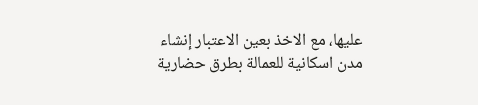عليها، مع الاخذ بعين الاعتبار إنشاء مدن اسكانية للعمالة بطرق حضارية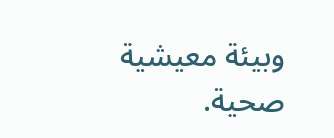وبيئة معيشية صحية.